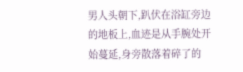男人头朝下,趴伏在浴缸旁边的地板上,血迹是从手腕处开始蔓延,身旁散落着碎了的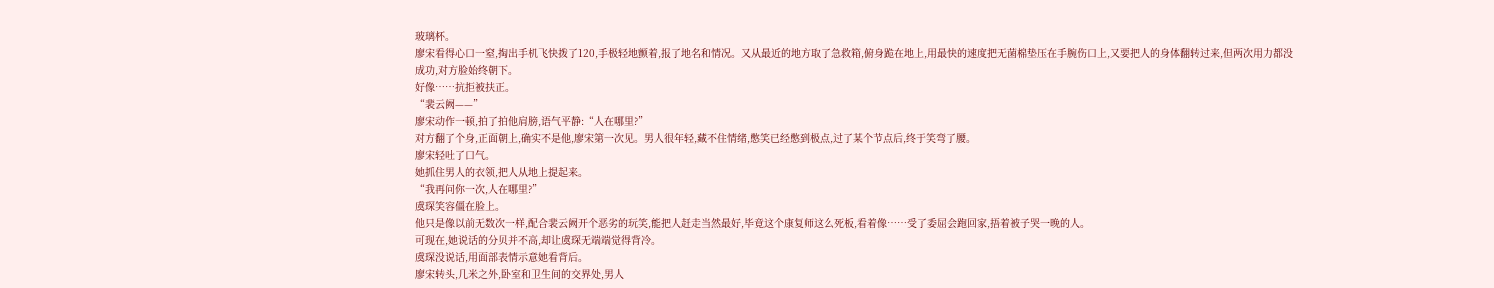玻璃杯。
廖宋看得心口一窒,掏出手机飞快拨了120,手极轻地颤着,报了地名和情况。又从最近的地方取了急救箱,俯身跪在地上,用最快的速度把无菌棉垫压在手腕伤口上,又要把人的身体翻转过来,但两次用力都没成功,对方脸始终朝下。
好像……抗拒被扶正。
“裴云阙——”
廖宋动作一顿,拍了拍他肩膀,语气平静:“人在哪里?”
对方翻了个身,正面朝上,确实不是他,廖宋第一次见。男人很年轻,藏不住情绪,憋笑已经憋到极点,过了某个节点后,终于笑弯了腰。
廖宋轻吐了口气。
她抓住男人的衣领,把人从地上提起来。
“我再问你一次,人在哪里?”
虞琛笑容僵在脸上。
他只是像以前无数次一样,配合裴云阙开个恶劣的玩笑,能把人赶走当然最好,毕竟这个康复师这么死板,看着像……受了委屈会跑回家,捂着被子哭一晚的人。
可现在,她说话的分贝并不高,却让虞琛无端端觉得背冷。
虞琛没说话,用面部表情示意她看背后。
廖宋转头,几米之外,卧室和卫生间的交界处,男人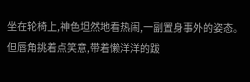坐在轮椅上,神色坦然地看热闹,一副置身事外的姿态。
但唇角挑着点笑意,带着懒洋洋的跋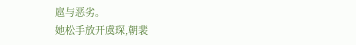扈与恶劣。
她松手放开虞琛,朝裴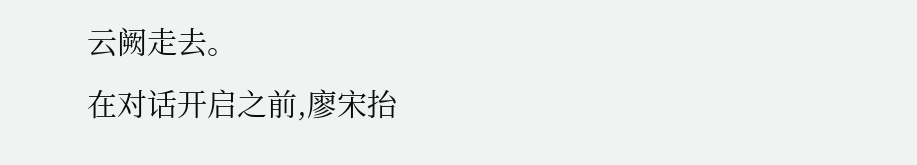云阙走去。
在对话开启之前,廖宋抬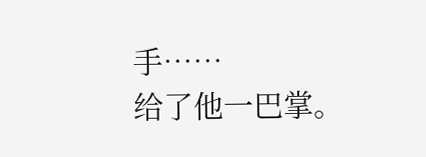手……
给了他一巴掌。